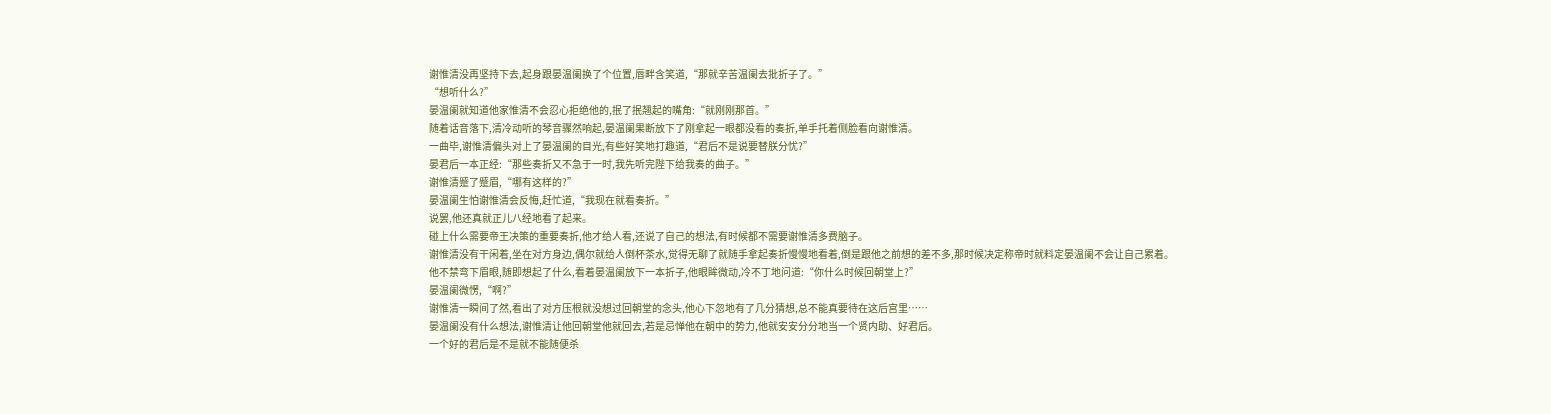谢惟清没再坚持下去,起身跟晏温阑换了个位置,唇畔含笑道,“那就辛苦温阑去批折子了。”
“想听什么?”
晏温阑就知道他家惟清不会忍心拒绝他的,抿了抿翘起的嘴角:“就刚刚那首。”
随着话音落下,清冷动听的琴音骤然响起,晏温阑果断放下了刚拿起一眼都没看的奏折,单手托着侧脸看向谢惟清。
一曲毕,谢惟清偏头对上了晏温阑的目光,有些好笑地打趣道,“君后不是说要替朕分忧?”
晏君后一本正经:“那些奏折又不急于一时,我先听完陛下给我奏的曲子。”
谢惟清蹙了蹙眉,“哪有这样的?”
晏温阑生怕谢惟清会反悔,赶忙道,“我现在就看奏折。”
说罢,他还真就正儿八经地看了起来。
碰上什么需要帝王决策的重要奏折,他才给人看,还说了自己的想法,有时候都不需要谢惟清多费脑子。
谢惟清没有干闲着,坐在对方身边,偶尔就给人倒杯茶水,觉得无聊了就随手拿起奏折慢慢地看着,倒是跟他之前想的差不多,那时候决定称帝时就料定晏温阑不会让自己累着。
他不禁弯下眉眼,随即想起了什么,看着晏温阑放下一本折子,他眼眸微动,冷不丁地问道:“你什么时候回朝堂上?”
晏温阑微愣,“啊?”
谢惟清一瞬间了然,看出了对方压根就没想过回朝堂的念头,他心下忽地有了几分猜想,总不能真要待在这后宫里……
晏温阑没有什么想法,谢惟清让他回朝堂他就回去,若是忌惮他在朝中的势力,他就安安分分地当一个贤内助、好君后。
一个好的君后是不是就不能随便杀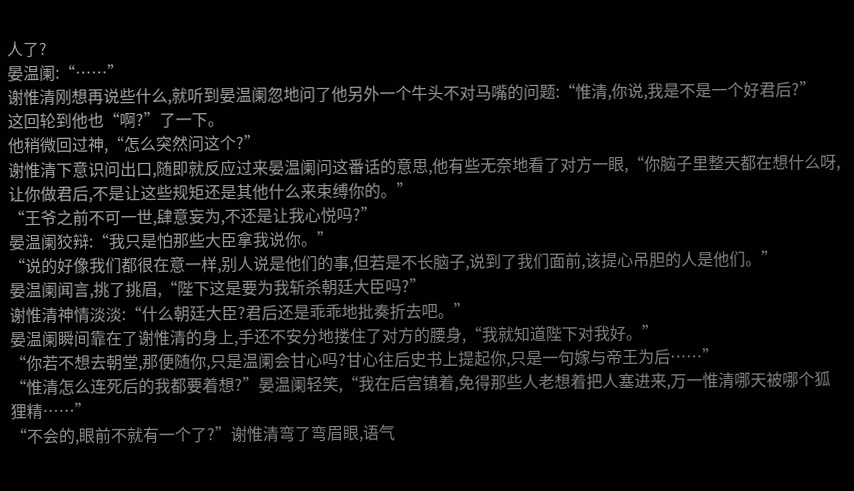人了?
晏温阑:“……”
谢惟清刚想再说些什么,就听到晏温阑忽地问了他另外一个牛头不对马嘴的问题:“惟清,你说,我是不是一个好君后?”
这回轮到他也“啊?”了一下。
他稍微回过神,“怎么突然问这个?”
谢惟清下意识问出口,随即就反应过来晏温阑问这番话的意思,他有些无奈地看了对方一眼,“你脑子里整天都在想什么呀,让你做君后,不是让这些规矩还是其他什么来束缚你的。”
“王爷之前不可一世,肆意妄为,不还是让我心悦吗?”
晏温阑狡辩:“我只是怕那些大臣拿我说你。”
“说的好像我们都很在意一样,别人说是他们的事,但若是不长脑子,说到了我们面前,该提心吊胆的人是他们。”
晏温阑闻言,挑了挑眉,“陛下这是要为我斩杀朝廷大臣吗?”
谢惟清神情淡淡:“什么朝廷大臣?君后还是乖乖地批奏折去吧。”
晏温阑瞬间靠在了谢惟清的身上,手还不安分地搂住了对方的腰身,“我就知道陛下对我好。”
“你若不想去朝堂,那便随你,只是温阑会甘心吗?甘心往后史书上提起你,只是一句嫁与帝王为后……”
“惟清怎么连死后的我都要着想?”晏温阑轻笑,“我在后宫镇着,免得那些人老想着把人塞进来,万一惟清哪天被哪个狐狸精……”
“不会的,眼前不就有一个了?”谢惟清弯了弯眉眼,语气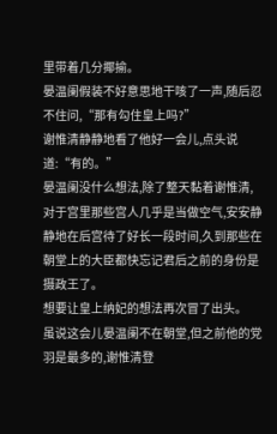里带着几分揶揄。
晏温阑假装不好意思地干咳了一声,随后忍不住问,“那有勾住皇上吗?”
谢惟清静静地看了他好一会儿,点头说道:“有的。”
晏温阑没什么想法,除了整天黏着谢惟清,对于宫里那些宫人几乎是当做空气,安安静静地在后宫待了好长一段时间,久到那些在朝堂上的大臣都快忘记君后之前的身份是摄政王了。
想要让皇上纳妃的想法再次冒了出头。
虽说这会儿晏温阑不在朝堂,但之前他的党羽是最多的,谢惟清登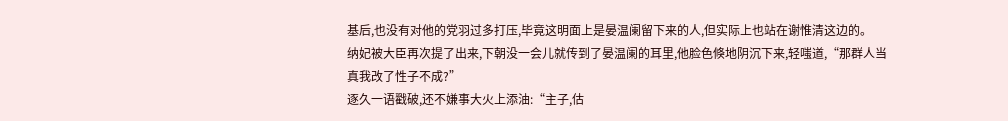基后,也没有对他的党羽过多打压,毕竟这明面上是晏温阑留下来的人,但实际上也站在谢惟清这边的。
纳妃被大臣再次提了出来,下朝没一会儿就传到了晏温阑的耳里,他脸色倏地阴沉下来,轻嗤道,“那群人当真我改了性子不成?”
逐久一语戳破,还不嫌事大火上添油:“主子,估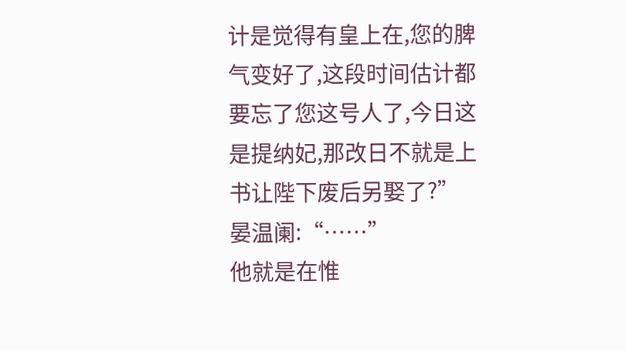计是觉得有皇上在,您的脾气变好了,这段时间估计都要忘了您这号人了,今日这是提纳妃,那改日不就是上书让陛下废后另娶了?”
晏温阑:“……”
他就是在惟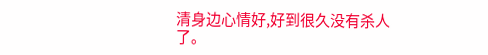清身边心情好,好到很久没有杀人了。